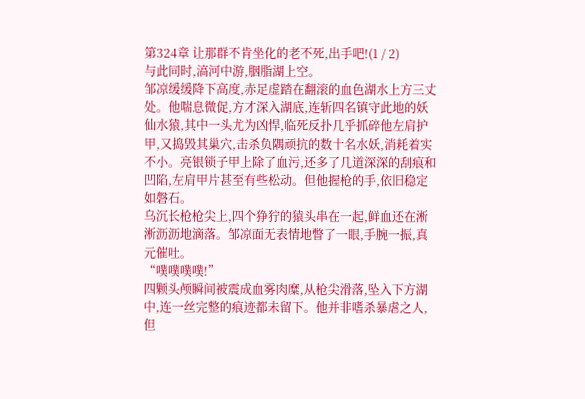第324章 让那群不肯坐化的老不死,出手吧!(1 / 2)
与此同时,滈河中游,胭脂湖上空。
邹凉缓缓降下高度,赤足虚踏在翻滚的血色湖水上方三丈处。他喘息微促,方才深入湖底,连斩四名镇守此地的妖仙水猿,其中一头尤为凶悍,临死反扑几乎抓碎他左肩护甲,又捣毁其巢穴,击杀负隅顽抗的数十名水妖,消耗着实不小。亮银锁子甲上除了血污,还多了几道深深的刮痕和凹陷,左肩甲片甚至有些松动。但他握枪的手,依旧稳定如磐石。
乌沉长枪枪尖上,四个狰狞的猿头串在一起,鲜血还在淅淅沥沥地滴落。邹凉面无表情地瞥了一眼,手腕一振,真元催吐。
“噗噗噗噗!”
四颗头颅瞬间被震成血雾肉糜,从枪尖滑落,坠入下方湖中,连一丝完整的痕迹都未留下。他并非嗜杀暴虐之人,但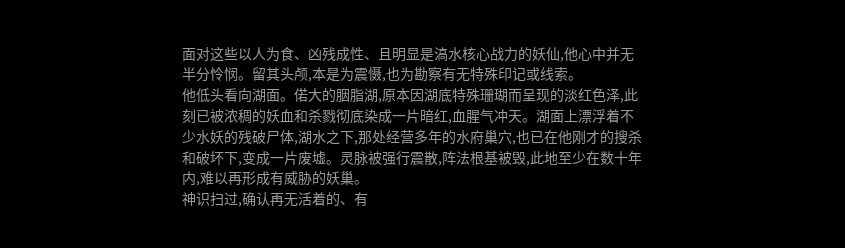面对这些以人为食、凶残成性、且明显是滈水核心战力的妖仙,他心中并无半分怜悯。留其头颅,本是为震慑,也为勘察有无特殊印记或线索。
他低头看向湖面。偌大的胭脂湖,原本因湖底特殊珊瑚而呈现的淡红色泽,此刻已被浓稠的妖血和杀戮彻底染成一片暗红,血腥气冲天。湖面上漂浮着不少水妖的残破尸体,湖水之下,那处经营多年的水府巢穴,也已在他刚才的搜杀和破坏下,变成一片废墟。灵脉被强行震散,阵法根基被毁,此地至少在数十年内,难以再形成有威胁的妖巢。
神识扫过,确认再无活着的、有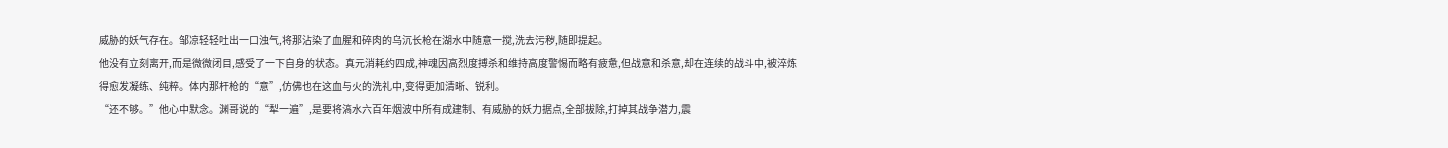威胁的妖气存在。邹凉轻轻吐出一口浊气,将那沾染了血腥和碎肉的乌沉长枪在湖水中随意一搅,洗去污秽,随即提起。
他没有立刻离开,而是微微闭目,感受了一下自身的状态。真元消耗约四成,神魂因高烈度搏杀和维持高度警惕而略有疲惫,但战意和杀意,却在连续的战斗中,被淬炼得愈发凝练、纯粹。体内那杆枪的“意”,仿佛也在这血与火的洗礼中,变得更加清晰、锐利。
“还不够。”他心中默念。渊哥说的“犁一遍”,是要将滈水六百年烟波中所有成建制、有威胁的妖力据点,全部拔除,打掉其战争潜力,震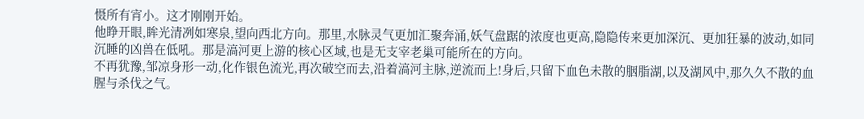慑所有宵小。这才刚刚开始。
他睁开眼,眸光清冽如寒泉,望向西北方向。那里,水脉灵气更加汇聚奔涌,妖气盘踞的浓度也更高,隐隐传来更加深沉、更加狂暴的波动,如同沉睡的凶兽在低吼。那是滈河更上游的核心区域,也是无支宰老巢可能所在的方向。
不再犹豫,邹凉身形一动,化作银色流光,再次破空而去,沿着滈河主脉,逆流而上!身后,只留下血色未散的胭脂湖,以及湖风中,那久久不散的血腥与杀伐之气。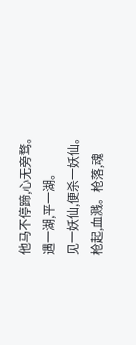他马不停蹄,心无旁骛。
遇一湖,平一湖。
见一妖仙,便杀一妖仙。
枪起,血溅。枪落,魂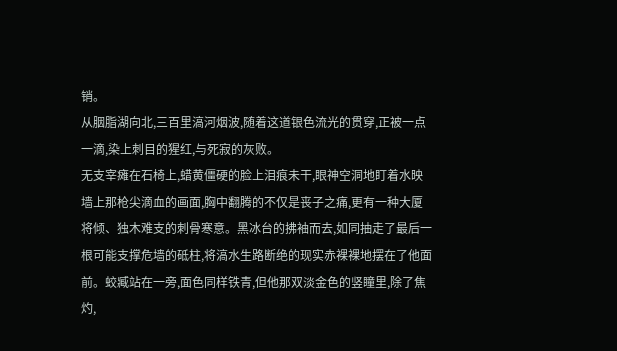销。
从胭脂湖向北,三百里滈河烟波,随着这道银色流光的贯穿,正被一点一滴,染上刺目的猩红,与死寂的灰败。
无支宰瘫在石椅上,蜡黄僵硬的脸上泪痕未干,眼神空洞地盯着水映墙上那枪尖滴血的画面,胸中翻腾的不仅是丧子之痛,更有一种大厦将倾、独木难支的刺骨寒意。黑冰台的拂袖而去,如同抽走了最后一根可能支撑危墙的砥柱,将滈水生路断绝的现实赤裸裸地摆在了他面前。蛟臧站在一旁,面色同样铁青,但他那双淡金色的竖瞳里,除了焦灼,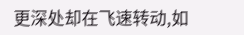更深处却在飞速转动,如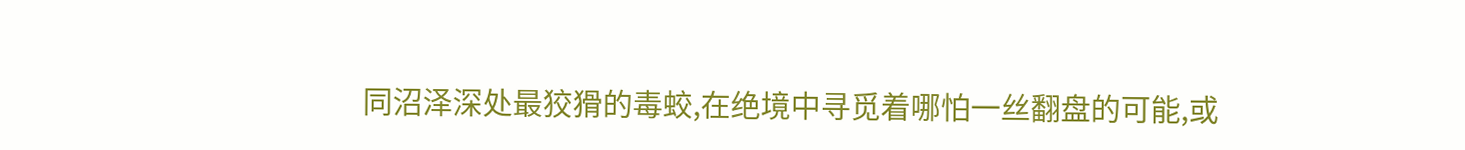同沼泽深处最狡猾的毒蛟,在绝境中寻觅着哪怕一丝翻盘的可能,或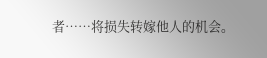者……将损失转嫁他人的机会。